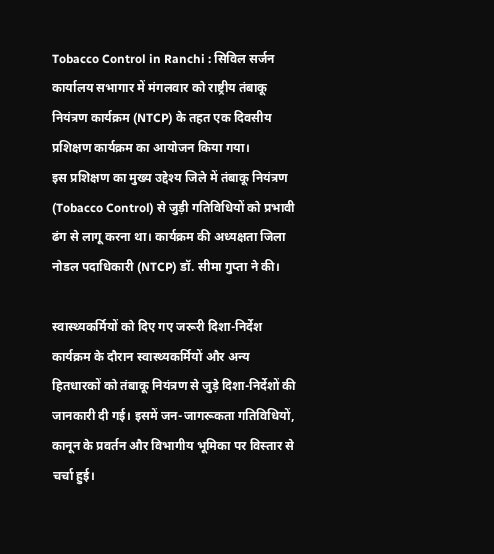Tobacco Control in Ranchi : सिविल सर्जन कार्यालय सभागार में मंगलवार को राष्ट्रीय तंबाकू नियंत्रण कार्यक्रम (NTCP) के तहत एक दिवसीय प्रशिक्षण कार्यक्रम का आयोजन किया गया।
इस प्रशिक्षण का मुख्य उद्देश्य जिले में तंबाकू नियंत्रण (Tobacco Control) से जुड़ी गतिविधियों को प्रभावी ढंग से लागू करना था। कार्यक्रम की अध्यक्षता जिला नोडल पदाधिकारी (NTCP) डॉ. सीमा गुप्ता ने की।

स्वास्थ्यकर्मियों को दिए गए जरूरी दिशा-निर्देश
कार्यक्रम के दौरान स्वास्थ्यकर्मियों और अन्य हितधारकों को तंबाकू नियंत्रण से जुड़े दिशा-निर्देशों की जानकारी दी गई। इसमें जन-जागरूकता गतिविधियों, कानून के प्रवर्तन और विभागीय भूमिका पर विस्तार से चर्चा हुई।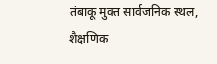तंबाकू मुक्त सार्वजनिक स्थल, शैक्षणिक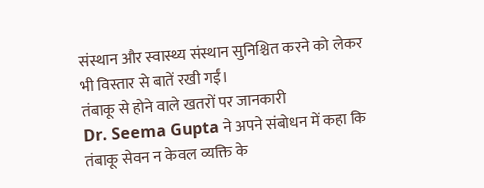संस्थान और स्वास्थ्य संस्थान सुनिश्चित करने को लेकर भी विस्तार से बातें रखी गईं।
तंबाकू से होने वाले खतरों पर जानकारी
Dr. Seema Gupta ने अपने संबोधन में कहा कि तंबाकू सेवन न केवल व्यक्ति के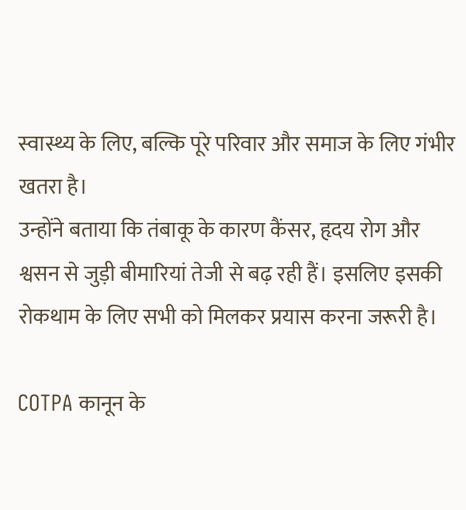स्वास्थ्य के लिए, बल्कि पूरे परिवार और समाज के लिए गंभीर खतरा है।
उन्होंने बताया कि तंबाकू के कारण कैंसर, हृदय रोग और श्वसन से जुड़ी बीमारियां तेजी से बढ़ रही हैं। इसलिए इसकी रोकथाम के लिए सभी को मिलकर प्रयास करना जरूरी है।

COTPA कानून के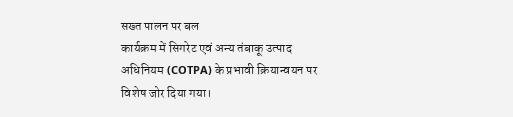सख्त पालन पर बल
कार्यक्रम में सिगरेट एवं अन्य तंबाकू उत्पाद अधिनियम (COTPA) के प्रभावी क्रियान्वयन पर विशेष जोर दिया गया।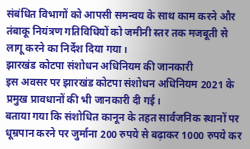संबंधित विभागों को आपसी समन्वय के साथ काम करने और तंबाकू नियंत्रण गतिविधियों को जमीनी स्तर तक मजबूती से लागू करने का निर्देश दिया गया।
झारखंड कोटपा संशोधन अधिनियम की जानकारी
इस अवसर पर झारखंड कोटपा संशोधन अधिनियम 2021 के प्रमुख प्रावधानों की भी जानकारी दी गई।
बताया गया कि संशोधित कानून के तहत सार्वजनिक स्थानों पर धूम्रपान करने पर जुर्माना 200 रुपये से बढ़ाकर 1000 रुपये कर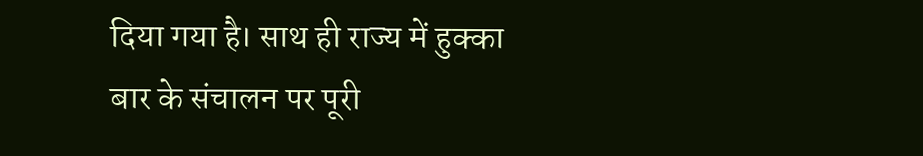दिया गया है। साथ ही राज्य में हुक्का बार के संचालन पर पूरी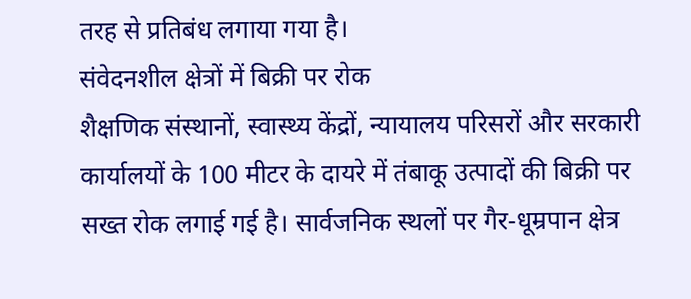तरह से प्रतिबंध लगाया गया है।
संवेदनशील क्षेत्रों में बिक्री पर रोक
शैक्षणिक संस्थानों, स्वास्थ्य केंद्रों, न्यायालय परिसरों और सरकारी कार्यालयों के 100 मीटर के दायरे में तंबाकू उत्पादों की बिक्री पर सख्त रोक लगाई गई है। सार्वजनिक स्थलों पर गैर-धूम्रपान क्षेत्र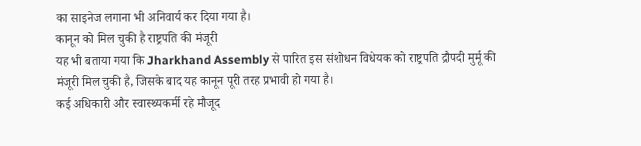का साइनेज लगाना भी अनिवार्य कर दिया गया है।
कानून को मिल चुकी है राष्ट्रपति की मंजूरी
यह भी बताया गया कि Jharkhand Assembly से पारित इस संशोधन विधेयक को राष्ट्रपति द्रौपदी मुर्मू की मंजूरी मिल चुकी है, जिसके बाद यह कानून पूरी तरह प्रभावी हो गया है।
कई अधिकारी और स्वास्थ्यकर्मी रहे मौजूद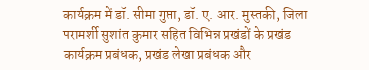कार्यक्रम में डॉ. सीमा गुप्ता, डॉ. ए. आर. मुस्तकी, जिला परामर्शी सुशांत कुमार सहित विभिन्न प्रखंडों के प्रखंड कार्यक्रम प्रबंधक, प्रखंड लेखा प्रबंधक और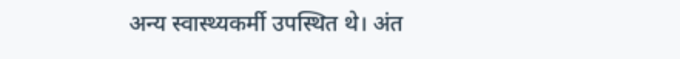अन्य स्वास्थ्यकर्मी उपस्थित थे। अंत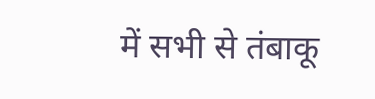में सभी से तंबाकू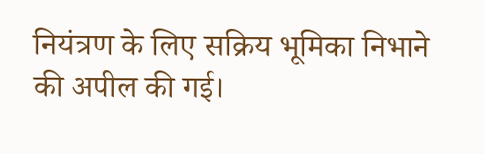नियंत्रण के लिए सक्रिय भूमिका निभाने की अपील की गई।